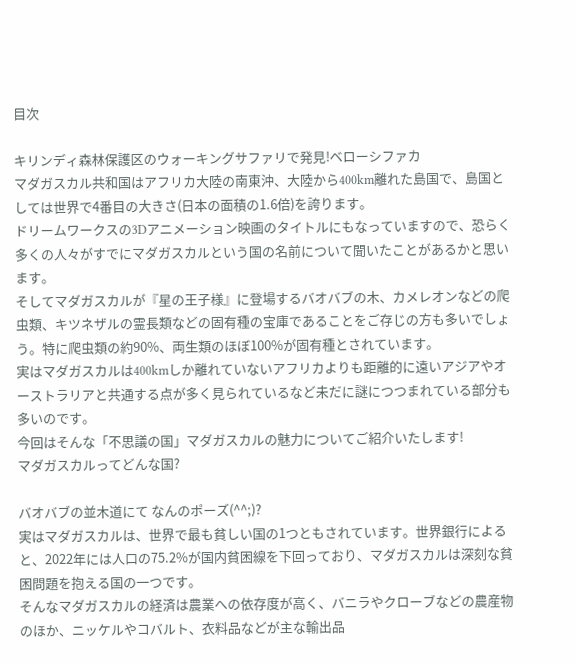目次

キリンディ森林保護区のウォーキングサファリで発見!ベローシファカ
マダガスカル共和国はアフリカ大陸の南東沖、大陸から400km離れた島国で、島国としては世界で4番目の大きさ(日本の面積の1.6倍)を誇ります。
ドリームワークスの3Dアニメーション映画のタイトルにもなっていますので、恐らく多くの人々がすでにマダガスカルという国の名前について聞いたことがあるかと思います。
そしてマダガスカルが『星の王子様』に登場するバオバブの木、カメレオンなどの爬虫類、キツネザルの霊長類などの固有種の宝庫であることをご存じの方も多いでしょう。特に爬虫類の約90%、両生類のほぼ100%が固有種とされています。
実はマダガスカルは400kmしか離れていないアフリカよりも距離的に遠いアジアやオーストラリアと共通する点が多く見られているなど未だに謎につつまれている部分も多いのです。
今回はそんな「不思議の国」マダガスカルの魅力についてご紹介いたします!
マダガスカルってどんな国?

バオバブの並木道にて なんのポーズ(^^;)?
実はマダガスカルは、世界で最も貧しい国の1つともされています。世界銀行によると、2022年には人口の75.2%が国内貧困線を下回っており、マダガスカルは深刻な貧困問題を抱える国の一つです。
そんなマダガスカルの経済は農業への依存度が高く、バニラやクローブなどの農産物のほか、ニッケルやコバルト、衣料品などが主な輸出品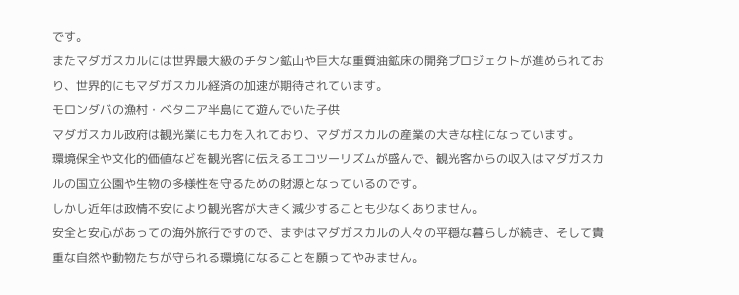です。
またマダガスカルには世界最大級のチタン鉱山や巨大な重質油鉱床の開発プロジェクトが進められており、世界的にもマダガスカル経済の加速が期待されています。
モロンダバの漁村・ベタニア半島にて遊んでいた子供
マダガスカル政府は観光業にも力を入れており、マダガスカルの産業の大きな柱になっています。
環境保全や文化的価値などを観光客に伝えるエコツーリズムが盛んで、観光客からの収入はマダガスカルの国立公園や生物の多様性を守るための財源となっているのです。
しかし近年は政情不安により観光客が大きく減少することも少なくありません。
安全と安心があっての海外旅行ですので、まずはマダガスカルの人々の平穏な暮らしが続き、そして貴重な自然や動物たちが守られる環境になることを願ってやみません。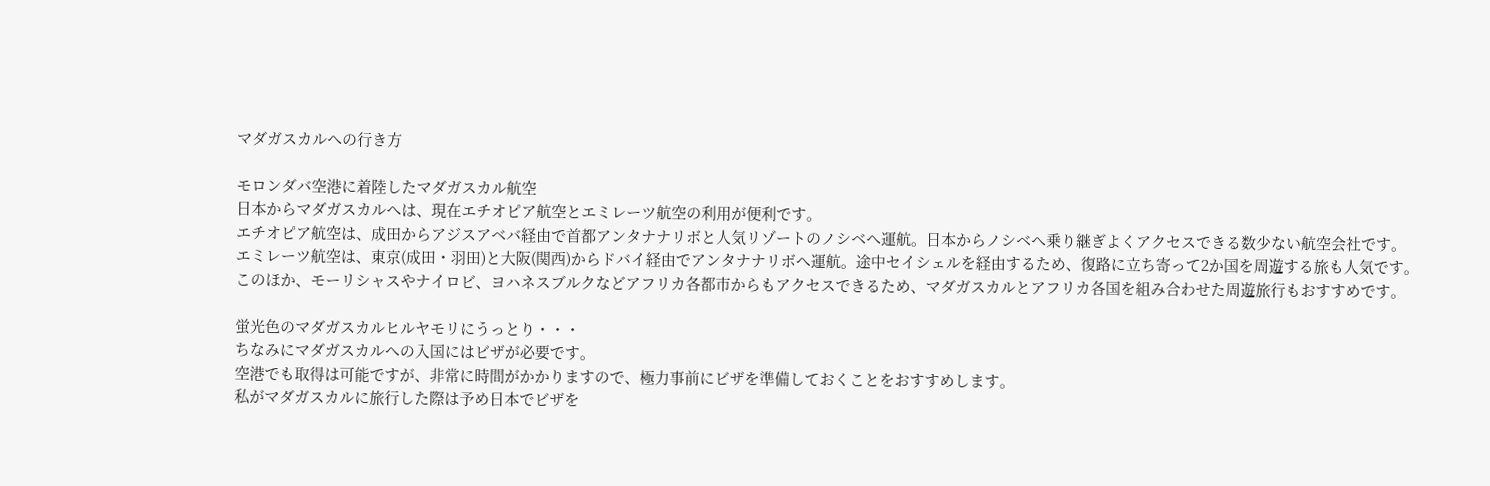マダガスカルへの行き方

モロンダバ空港に着陸したマダガスカル航空
日本からマダガスカルへは、現在エチオピア航空とエミレーツ航空の利用が便利です。
エチオピア航空は、成田からアジスアベバ経由で首都アンタナナリボと人気リゾートのノシベへ運航。日本からノシベへ乗り継ぎよくアクセスできる数少ない航空会社です。
エミレーツ航空は、東京(成田・羽田)と大阪(関西)からドバイ経由でアンタナナリボへ運航。途中セイシェルを経由するため、復路に立ち寄って2か国を周遊する旅も人気です。
このほか、モーリシャスやナイロビ、ヨハネスブルクなどアフリカ各都市からもアクセスできるため、マダガスカルとアフリカ各国を組み合わせた周遊旅行もおすすめです。

蛍光色のマダガスカルヒルヤモリにうっとり・・・
ちなみにマダガスカルへの入国にはビザが必要です。
空港でも取得は可能ですが、非常に時間がかかりますので、極力事前にビザを準備しておくことをおすすめします。
私がマダガスカルに旅行した際は予め日本でビザを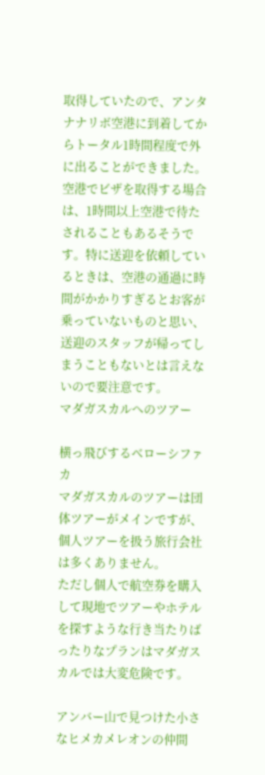取得していたので、アンタナナリボ空港に到着してからトータル1時間程度で外に出ることができました。
空港でビザを取得する場合は、1時間以上空港で待たされることもあるそうです。特に送迎を依頼しているときは、空港の通過に時間がかかりすぎるとお客が乗っていないものと思い、送迎のスタッフが帰ってしまうこともないとは言えないので要注意です。
マダガスカルへのツアー

横っ飛びするベローシファカ
マダガスカルのツアーは団体ツアーがメインですが、個人ツアーを扱う旅行会社は多くありません。
ただし個人で航空券を購入して現地でツアーやホテルを探すような行き当たりばったりなプランはマダガスカルでは大変危険です。

アンバー山で見つけた小さなヒメカメレオンの仲間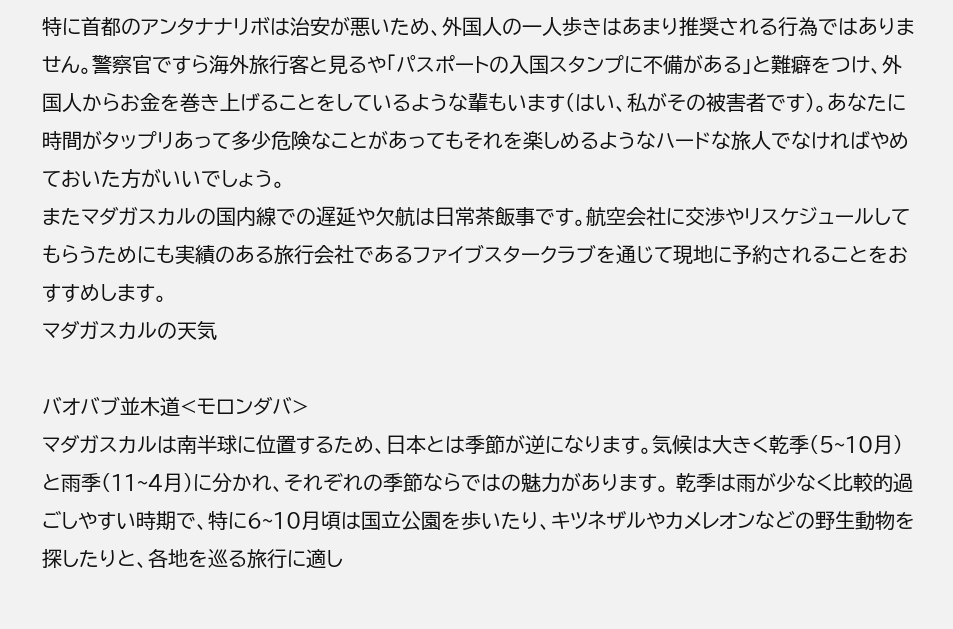特に首都のアンタナナリボは治安が悪いため、外国人の一人歩きはあまり推奨される行為ではありません。警察官ですら海外旅行客と見るや「パスポートの入国スタンプに不備がある」と難癖をつけ、外国人からお金を巻き上げることをしているような輩もいます(はい、私がその被害者です)。あなたに時間がタップリあって多少危険なことがあってもそれを楽しめるようなハードな旅人でなければやめておいた方がいいでしょう。
またマダガスカルの国内線での遅延や欠航は日常茶飯事です。航空会社に交渉やリスケジュールしてもらうためにも実績のある旅行会社であるファイブスタークラブを通じて現地に予約されることをおすすめします。
マダガスカルの天気

バオバブ並木道<モロンダバ>
マダガスカルは南半球に位置するため、日本とは季節が逆になります。気候は大きく乾季(5~10月)と雨季(11~4月)に分かれ、それぞれの季節ならではの魅力があります。 乾季は雨が少なく比較的過ごしやすい時期で、特に6~10月頃は国立公園を歩いたり、キツネザルやカメレオンなどの野生動物を探したりと、各地を巡る旅行に適し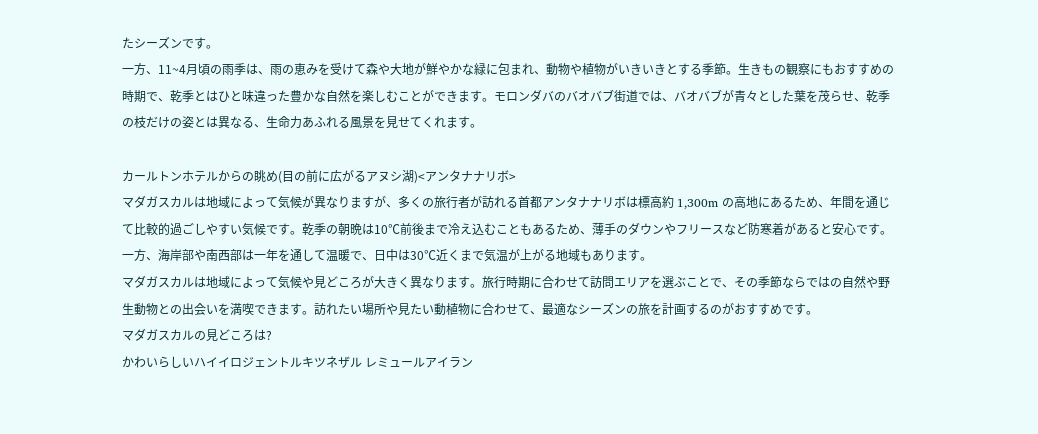たシーズンです。
一方、11~4月頃の雨季は、雨の恵みを受けて森や大地が鮮やかな緑に包まれ、動物や植物がいきいきとする季節。生きもの観察にもおすすめの時期で、乾季とはひと味違った豊かな自然を楽しむことができます。モロンダバのバオバブ街道では、バオバブが青々とした葉を茂らせ、乾季の枝だけの姿とは異なる、生命力あふれる風景を見せてくれます。

カールトンホテルからの眺め(目の前に広がるアヌシ湖)<アンタナナリボ>
マダガスカルは地域によって気候が異なりますが、多くの旅行者が訪れる首都アンタナナリボは標高約 1,300m の高地にあるため、年間を通じて比較的過ごしやすい気候です。乾季の朝晩は10℃前後まで冷え込むこともあるため、薄手のダウンやフリースなど防寒着があると安心です。一方、海岸部や南西部は一年を通して温暖で、日中は30℃近くまで気温が上がる地域もあります。
マダガスカルは地域によって気候や見どころが大きく異なります。旅行時期に合わせて訪問エリアを選ぶことで、その季節ならではの自然や野生動物との出会いを満喫できます。訪れたい場所や見たい動植物に合わせて、最適なシーズンの旅を計画するのがおすすめです。
マダガスカルの見どころは?
かわいらしいハイイロジェントルキツネザル レミュールアイラン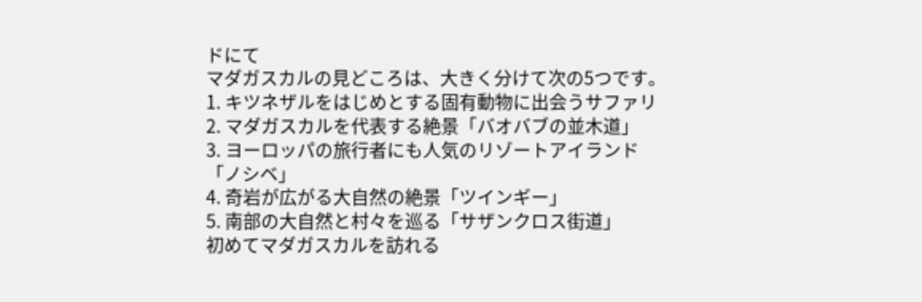ドにて
マダガスカルの見どころは、大きく分けて次の5つです。
1. キツネザルをはじめとする固有動物に出会うサファリ
2. マダガスカルを代表する絶景「バオバブの並木道」
3. ヨーロッパの旅行者にも人気のリゾートアイランド「ノシベ」
4. 奇岩が広がる大自然の絶景「ツインギー」
5. 南部の大自然と村々を巡る「サザンクロス街道」
初めてマダガスカルを訪れる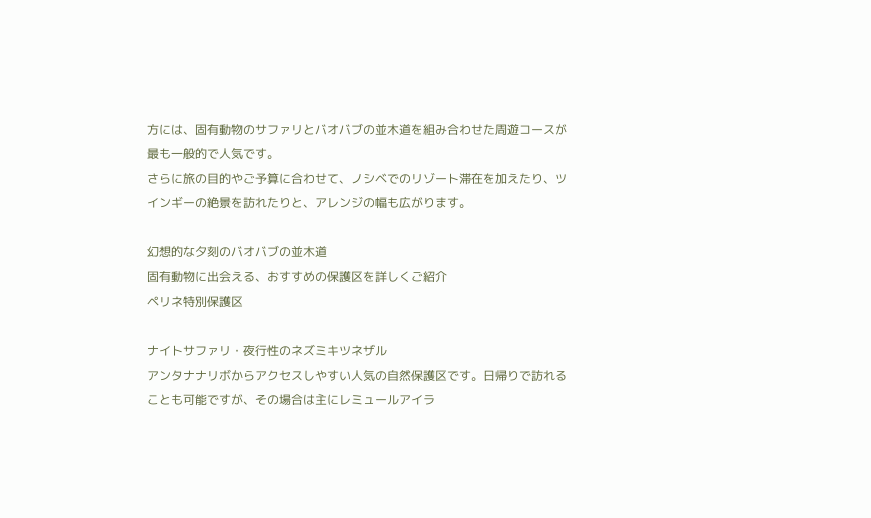方には、固有動物のサファリとバオバブの並木道を組み合わせた周遊コースが最も一般的で人気です。
さらに旅の目的やご予算に合わせて、ノシベでのリゾート滞在を加えたり、ツインギーの絶景を訪れたりと、アレンジの幅も広がります。

幻想的な夕刻のバオバブの並木道
固有動物に出会える、おすすめの保護区を詳しくご紹介
ペリネ特別保護区

ナイトサファリ・夜行性のネズミキツネザル
アンタナナリボからアクセスしやすい人気の自然保護区です。日帰りで訪れることも可能ですが、その場合は主にレミュールアイラ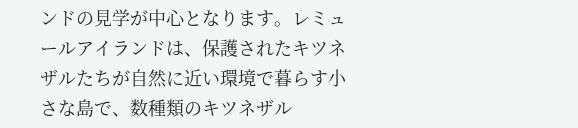ンドの見学が中心となります。レミュールアイランドは、保護されたキツネザルたちが自然に近い環境で暮らす小さな島で、数種類のキツネザル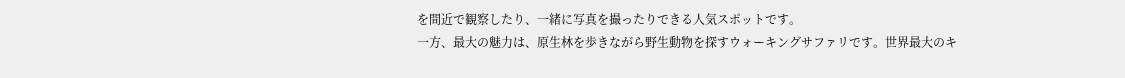を間近で観察したり、一緒に写真を撮ったりできる人気スポットです。
一方、最大の魅力は、原生林を歩きながら野生動物を探すウォーキングサファリです。世界最大のキ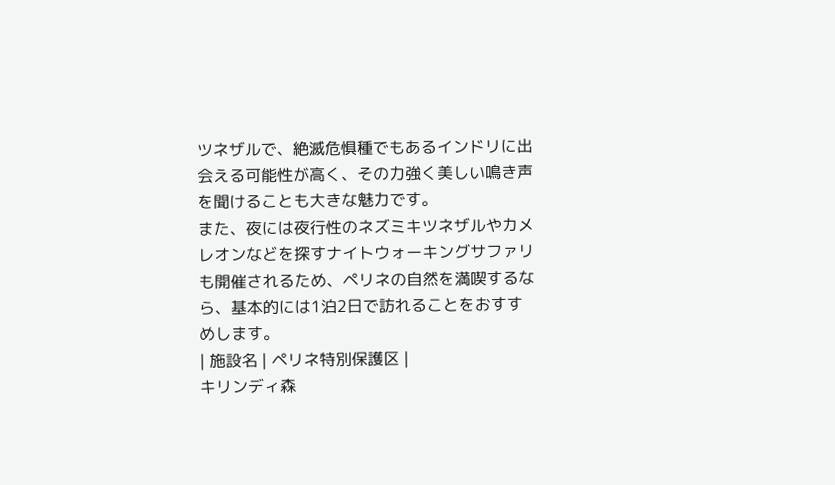ツネザルで、絶滅危惧種でもあるインドリに出会える可能性が高く、その力強く美しい鳴き声を聞けることも大きな魅力です。
また、夜には夜行性のネズミキツネザルやカメレオンなどを探すナイトウォーキングサファリも開催されるため、ペリネの自然を満喫するなら、基本的には1泊2日で訪れることをおすすめします。
| 施設名 | ペリネ特別保護区 |
キリンディ森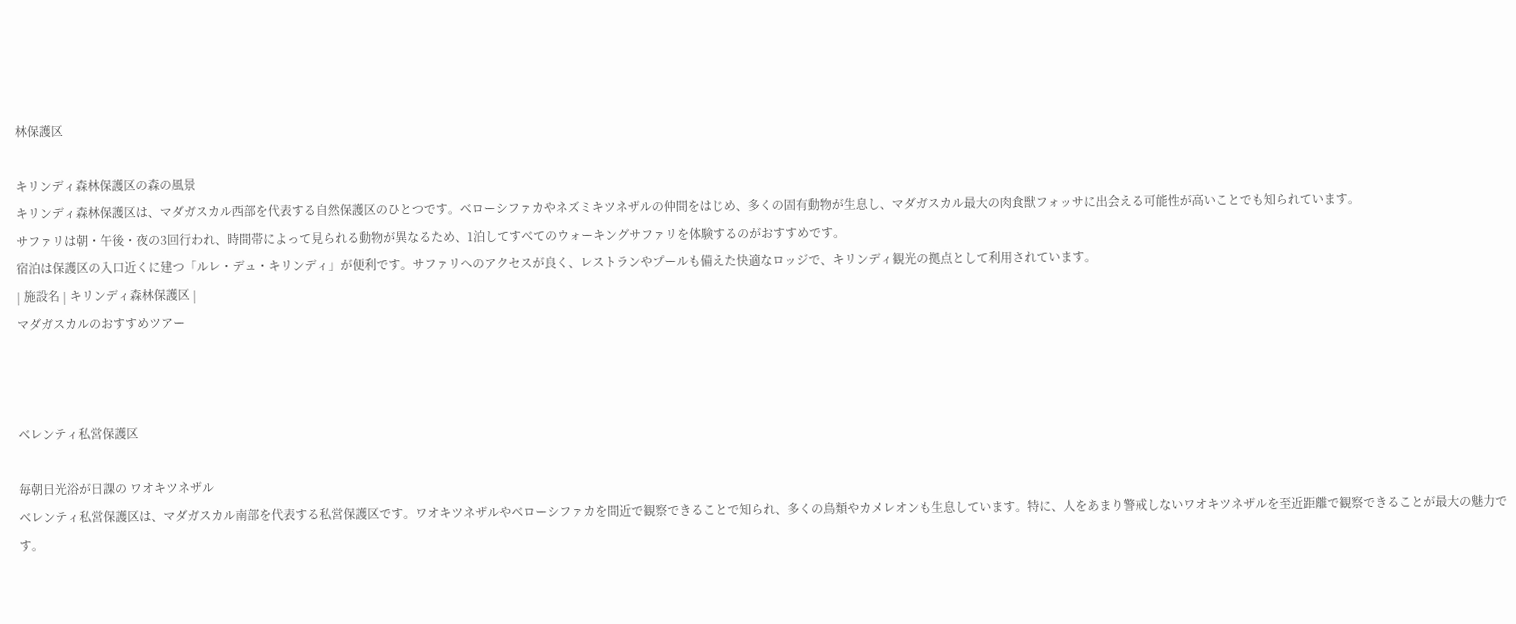林保護区

キリンディ森林保護区の森の風景
キリンディ森林保護区は、マダガスカル西部を代表する自然保護区のひとつです。ベローシファカやネズミキツネザルの仲間をはじめ、多くの固有動物が生息し、マダガスカル最大の肉食獣フォッサに出会える可能性が高いことでも知られています。
サファリは朝・午後・夜の3回行われ、時間帯によって見られる動物が異なるため、1泊してすべてのウォーキングサファリを体験するのがおすすめです。
宿泊は保護区の入口近くに建つ「ルレ・デュ・キリンディ」が便利です。サファリへのアクセスが良く、レストランやプールも備えた快適なロッジで、キリンディ観光の拠点として利用されています。
| 施設名 | キリンディ森林保護区 |
マダガスカルのおすすめツアー



ベレンティ私営保護区

毎朝日光浴が日課の ワオキツネザル
ベレンティ私営保護区は、マダガスカル南部を代表する私営保護区です。ワオキツネザルやベローシファカを間近で観察できることで知られ、多くの鳥類やカメレオンも生息しています。特に、人をあまり警戒しないワオキツネザルを至近距離で観察できることが最大の魅力です。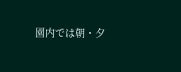園内では朝・夕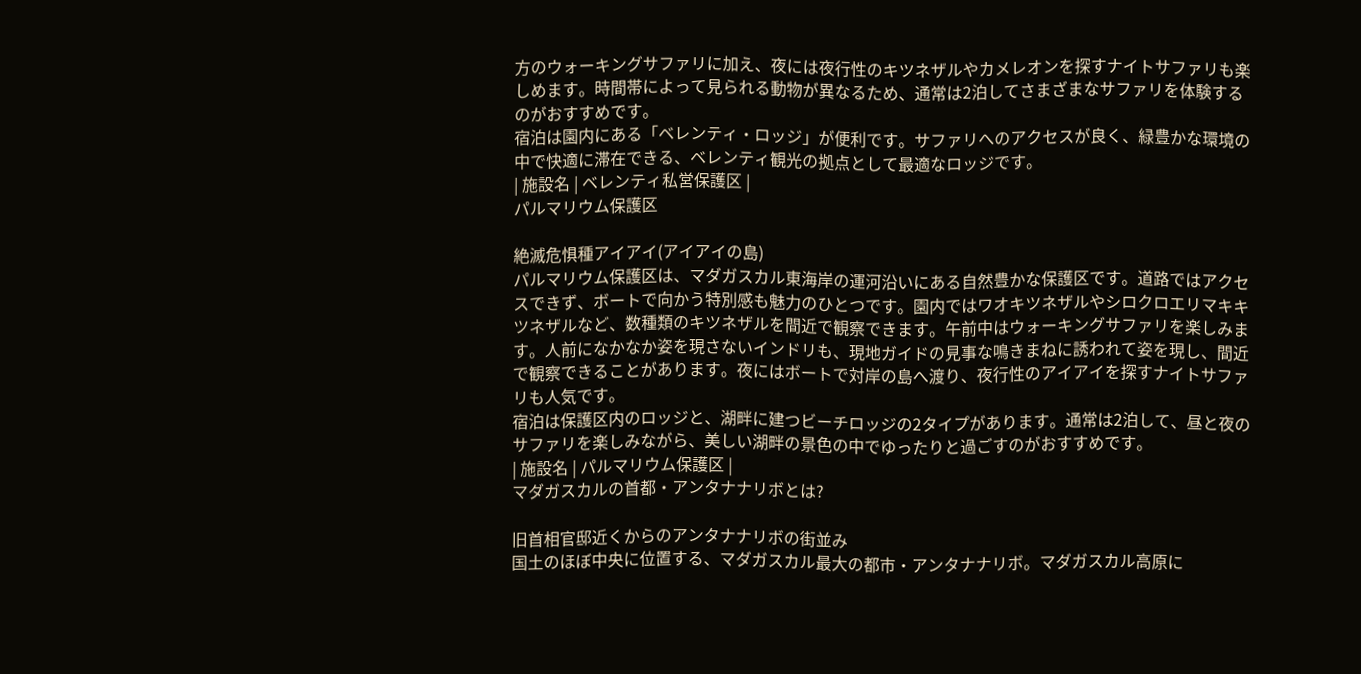方のウォーキングサファリに加え、夜には夜行性のキツネザルやカメレオンを探すナイトサファリも楽しめます。時間帯によって見られる動物が異なるため、通常は2泊してさまざまなサファリを体験するのがおすすめです。
宿泊は園内にある「ベレンティ・ロッジ」が便利です。サファリへのアクセスが良く、緑豊かな環境の中で快適に滞在できる、ベレンティ観光の拠点として最適なロッジです。
| 施設名 | ベレンティ私営保護区 |
パルマリウム保護区

絶滅危惧種アイアイ(アイアイの島)
パルマリウム保護区は、マダガスカル東海岸の運河沿いにある自然豊かな保護区です。道路ではアクセスできず、ボートで向かう特別感も魅力のひとつです。園内ではワオキツネザルやシロクロエリマキキツネザルなど、数種類のキツネザルを間近で観察できます。午前中はウォーキングサファリを楽しみます。人前になかなか姿を現さないインドリも、現地ガイドの見事な鳴きまねに誘われて姿を現し、間近で観察できることがあります。夜にはボートで対岸の島へ渡り、夜行性のアイアイを探すナイトサファリも人気です。
宿泊は保護区内のロッジと、湖畔に建つビーチロッジの2タイプがあります。通常は2泊して、昼と夜のサファリを楽しみながら、美しい湖畔の景色の中でゆったりと過ごすのがおすすめです。
| 施設名 | パルマリウム保護区 |
マダガスカルの首都・アンタナナリボとは?

旧首相官邸近くからのアンタナナリボの街並み
国土のほぼ中央に位置する、マダガスカル最大の都市・アンタナナリボ。マダガスカル高原に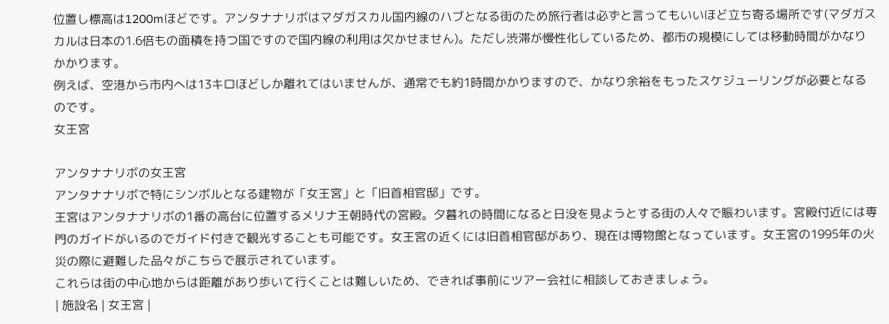位置し標高は1200mほどです。アンタナナリボはマダガスカル国内線のハブとなる街のため旅行者は必ずと言ってもいいほど立ち寄る場所です(マダガスカルは日本の1.6倍もの面積を持つ国ですので国内線の利用は欠かせません)。ただし渋滞が慢性化しているため、都市の規模にしては移動時間がかなりかかります。
例えば、空港から市内へは13キロほどしか離れてはいませんが、通常でも約1時間かかりますので、かなり余裕をもったスケジューリングが必要となるのです。
女王宮

アンタナナリボの女王宮
アンタナナリボで特にシンボルとなる建物が「女王宮」と「旧首相官邸」です。
王宮はアンタナナリボの1番の高台に位置するメリナ王朝時代の宮殿。夕暮れの時間になると日没を見ようとする街の人々で賑わいます。宮殿付近には専門のガイドがいるのでガイド付きで観光することも可能です。女王宮の近くには旧首相官邸があり、現在は博物館となっています。女王宮の1995年の火災の際に避難した品々がこちらで展示されています。
これらは街の中心地からは距離があり歩いて行くことは難しいため、できれば事前にツアー会社に相談しておきましょう。
| 施設名 | 女王宮 |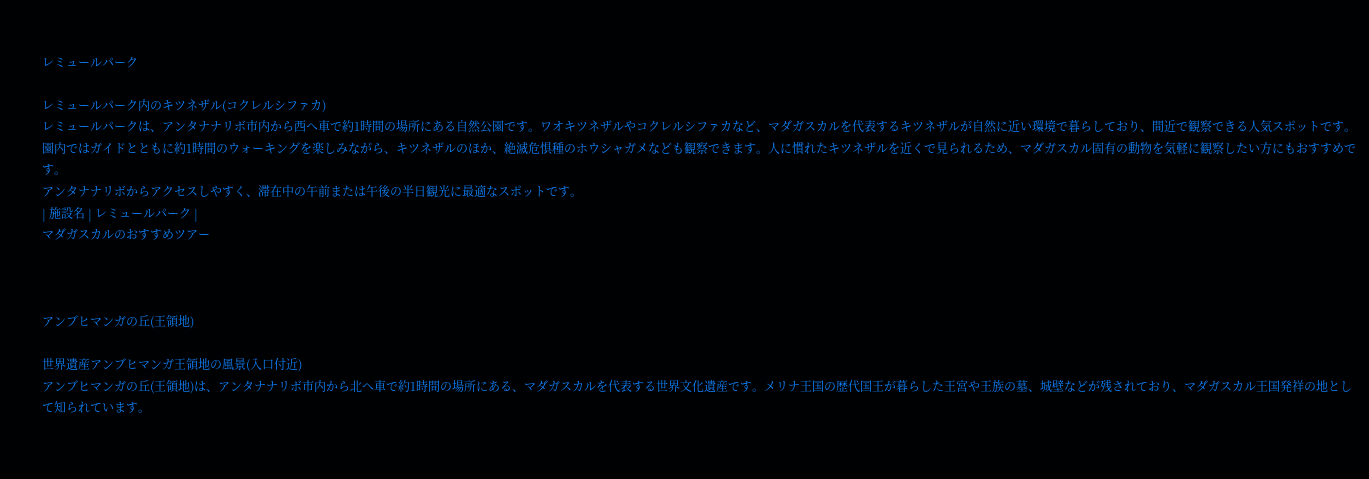レミュールパーク

レミュールパーク内のキツネザル(コクレルシファカ)
レミュールパークは、アンタナナリボ市内から西へ車で約1時間の場所にある自然公園です。ワオキツネザルやコクレルシファカなど、マダガスカルを代表するキツネザルが自然に近い環境で暮らしており、間近で観察できる人気スポットです。
園内ではガイドとともに約1時間のウォーキングを楽しみながら、キツネザルのほか、絶滅危惧種のホウシャガメなども観察できます。人に慣れたキツネザルを近くで見られるため、マダガスカル固有の動物を気軽に観察したい方にもおすすめです。
アンタナナリボからアクセスしやすく、滞在中の午前または午後の半日観光に最適なスポットです。
| 施設名 | レミュールパーク |
マダガスカルのおすすめツアー



アンブヒマンガの丘(王領地)

世界遺産アンブヒマンガ王領地の風景(入口付近)
アンブヒマンガの丘(王領地)は、アンタナナリボ市内から北へ車で約1時間の場所にある、マダガスカルを代表する世界文化遺産です。メリナ王国の歴代国王が暮らした王宮や王族の墓、城壁などが残されており、マダガスカル王国発祥の地として知られています。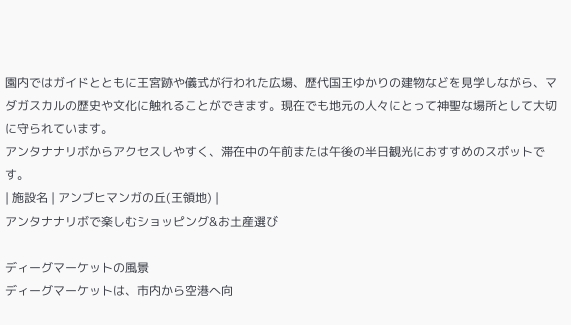園内ではガイドとともに王宮跡や儀式が行われた広場、歴代国王ゆかりの建物などを見学しながら、マダガスカルの歴史や文化に触れることができます。現在でも地元の人々にとって神聖な場所として大切に守られています。
アンタナナリボからアクセスしやすく、滞在中の午前または午後の半日観光におすすめのスポットです。
| 施設名 | アンブヒマンガの丘(王領地) |
アンタナナリボで楽しむショッピング&お土産選び

ディーグマーケットの風景
ディーグマーケットは、市内から空港へ向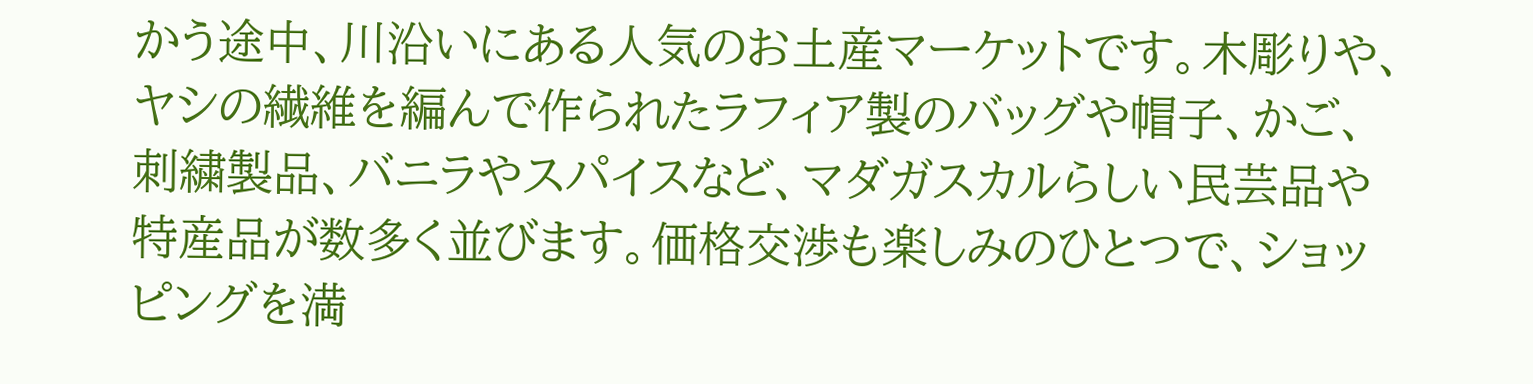かう途中、川沿いにある人気のお土産マーケットです。木彫りや、ヤシの繊維を編んで作られたラフィア製のバッグや帽子、かご、刺繍製品、バニラやスパイスなど、マダガスカルらしい民芸品や特産品が数多く並びます。価格交渉も楽しみのひとつで、ショッピングを満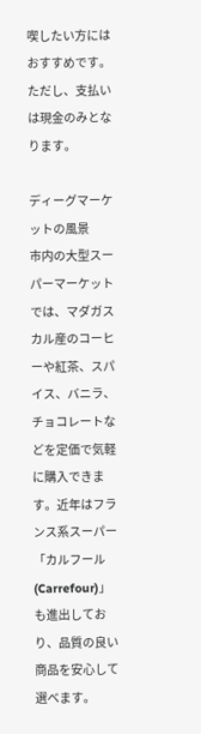喫したい方にはおすすめです。ただし、支払いは現金のみとなります。

ディーグマーケットの風景
市内の大型スーパーマーケットでは、マダガスカル産のコーヒーや紅茶、スパイス、バニラ、チョコレートなどを定価で気軽に購入できます。近年はフランス系スーパー「カルフール(Carrefour)」も進出しており、品質の良い商品を安心して選べます。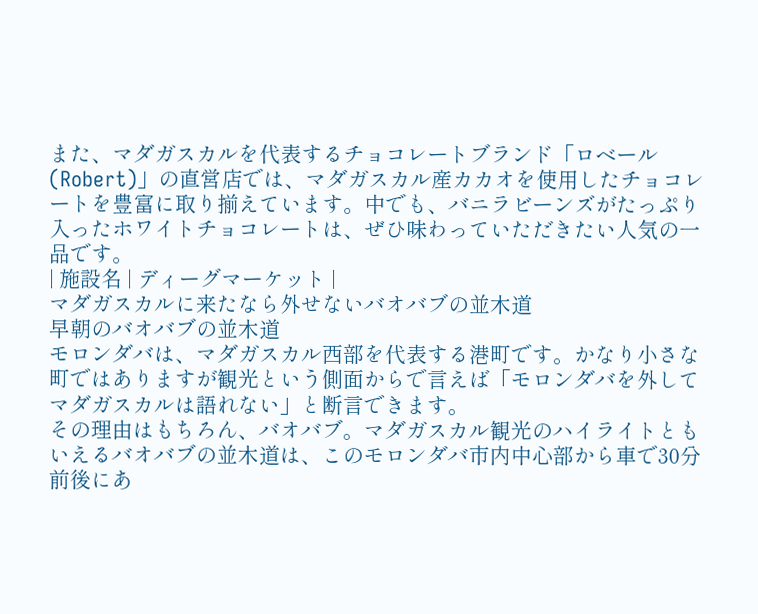また、マダガスカルを代表するチョコレートブランド「ロベール(Robert)」の直営店では、マダガスカル産カカオを使用したチョコレートを豊富に取り揃えています。中でも、バニラビーンズがたっぷり入ったホワイトチョコレートは、ぜひ味わっていただきたい人気の一品です。
| 施設名 | ディーグマーケット |
マダガスカルに来たなら外せないバオバブの並木道
早朝のバオバブの並木道
モロンダバは、マダガスカル西部を代表する港町です。かなり小さな町ではありますが観光という側面からで言えば「モロンダバを外してマダガスカルは語れない」と断言できます。
その理由はもちろん、バオバブ。マダガスカル観光のハイライトともいえるバオバブの並木道は、このモロンダバ市内中心部から車で30分前後にあ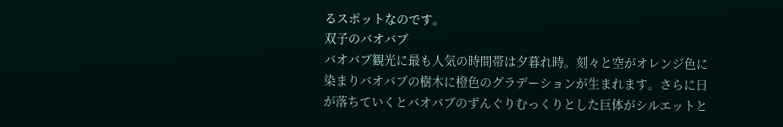るスポットなのです。
双子のバオバブ
バオバブ観光に最も人気の時間帯は夕暮れ時。刻々と空がオレンジ色に染まりバオバブの樹木に橙色のグラデーションが生まれます。さらに日が落ちていくとバオバブのずんぐりむっくりとした巨体がシルエットと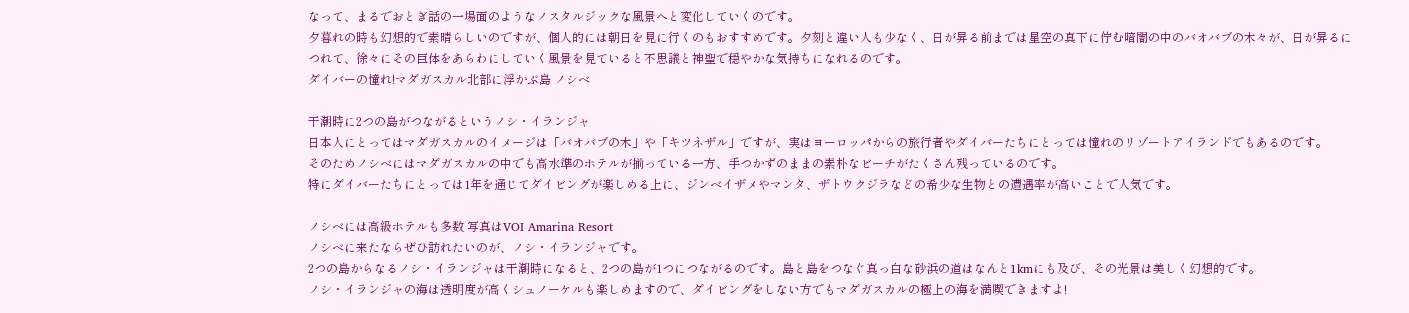なって、まるでおとぎ話の一場面のようなノスタルジックな風景へと変化していくのです。
夕暮れの時も幻想的で素晴らしいのですが、個人的には朝日を見に行くのもおすすめです。夕刻と違い人も少なく、日が昇る前までは星空の真下に佇む暗闇の中のバオバブの木々が、日が昇るにつれて、徐々にその巨体をあらわにしていく風景を見ていると不思議と神聖で穏やかな気持ちになれるのです。
ダイバーの憧れ!マダガスカル北部に浮かぶ島 ノシベ

干潮時に2つの島がつながるというノシ・イランジャ
日本人にとってはマダガスカルのイメージは「バオバブの木」や「キツネザル」ですが、実はヨーロッパからの旅行者やダイバーたちにとっては憧れのリゾートアイランドでもあるのです。
そのためノシベにはマダガスカルの中でも高水準のホテルが揃っている一方、手つかずのままの素朴なビーチがたくさん残っているのです。
特にダイバーたちにとっては1年を通じてダイビングが楽しめる上に、ジンベイザメやマンタ、ザトウクジラなどの希少な生物との遭遇率が高いことで人気です。

ノシベには高級ホテルも多数 写真はVOI Amarina Resort
ノシベに来たならぜひ訪れたいのが、ノシ・イランジャです。
2つの島からなるノシ・イランジャは干潮時になると、2つの島が1つにつながるのです。島と島をつなぐ真っ白な砂浜の道はなんと1kmにも及び、その光景は美しく幻想的です。
ノシ・イランジャの海は透明度が高くシュノーケルも楽しめますので、ダイビングをしない方でもマダガスカルの極上の海を満喫できますよ!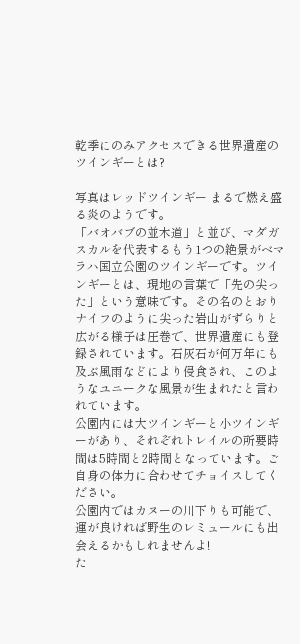乾季にのみアクセスできる世界遺産のツインギーとは?

写真はレッドツインギー まるで燃え盛る炎のようです。
「バオバブの並木道」と並び、マダガスカルを代表するもう1つの絶景がベマラハ国立公園のツインギーです。ツインギーとは、現地の言葉で「先の尖った」という意味です。その名のとおりナイフのように尖った岩山がずらりと広がる様子は圧巻で、世界遺産にも登録されています。石灰石が何万年にも及ぶ風雨などにより侵食され、このようなユニークな風景が生まれたと言われています。
公園内には大ツインギーと小ツインギーがあり、それぞれトレイルの所要時間は5時間と2時間となっています。ご自身の体力に合わせてチョイスしてください。
公園内ではカヌーの川下りも可能で、運が良ければ野生のレミュールにも出会えるかもしれませんよ!
た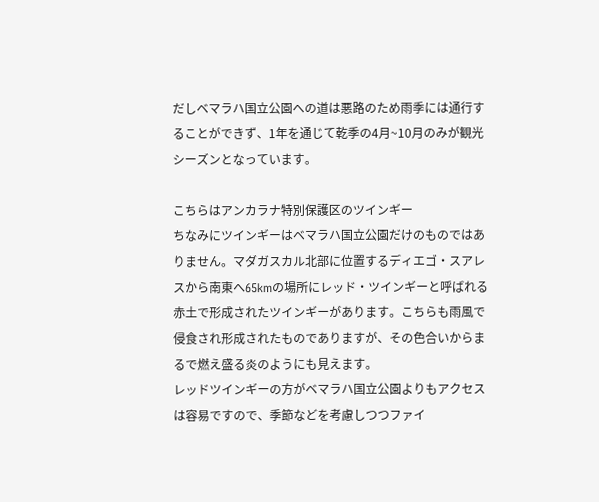だしベマラハ国立公園への道は悪路のため雨季には通行することができず、1年を通じて乾季の4月~10月のみが観光シーズンとなっています。

こちらはアンカラナ特別保護区のツインギー
ちなみにツインギーはベマラハ国立公園だけのものではありません。マダガスカル北部に位置するディエゴ・スアレスから南東へ65kmの場所にレッド・ツインギーと呼ばれる赤土で形成されたツインギーがあります。こちらも雨風で侵食され形成されたものでありますが、その色合いからまるで燃え盛る炎のようにも見えます。
レッドツインギーの方がベマラハ国立公園よりもアクセスは容易ですので、季節などを考慮しつつファイ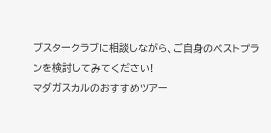ブスタークラブに相談しながら、ご自身のベストプランを検討してみてください!
マダガスカルのおすすめツアー